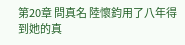第20章 問真名 陸懷鈞用了八年得到她的真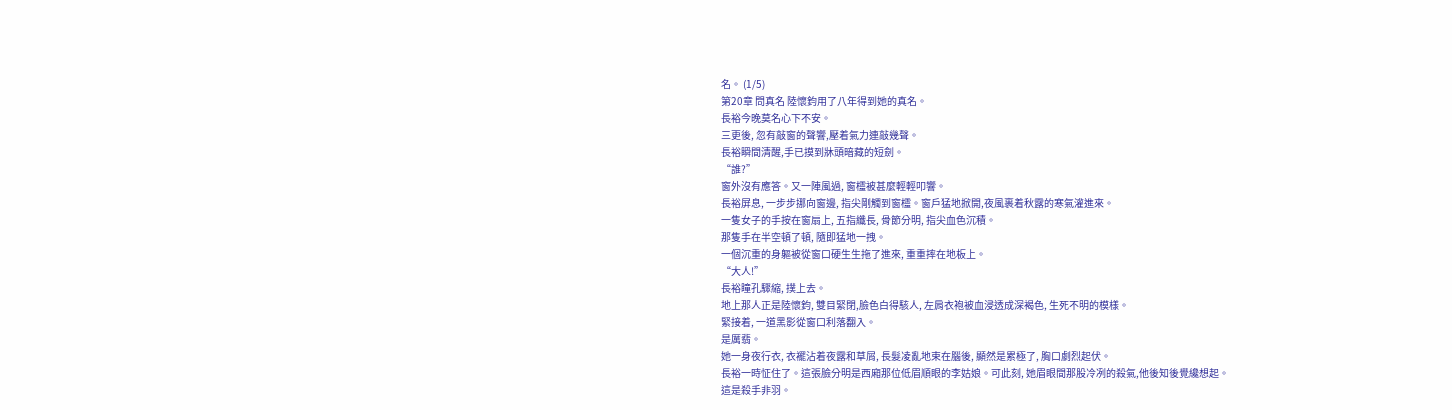名。 (1/5)
第20章 問真名 陸懷鈞用了八年得到她的真名。
長裕今晚莫名心下不安。
三更後, 忽有敲窗的聲響,壓着氣力連敲幾聲。
長裕瞬間清醒,手已摸到牀頭暗藏的短劍。
“誰?”
窗外沒有應答。又一陣風過, 窗欞被甚麼輕輕叩響。
長裕屏息, 一步步挪向窗邊, 指尖剛觸到窗欞。窗戶猛地掀開,夜風裹着秋露的寒氣灌進來。
一隻女子的手按在窗扇上, 五指纖長, 骨節分明, 指尖血色沉積。
那隻手在半空頓了頓, 隨即猛地一拽。
一個沉重的身軀被從窗口硬生生拖了進來, 重重摔在地板上。
“大人!”
長裕瞳孔驟縮, 撲上去。
地上那人正是陸懷鈞, 雙目緊閉,臉色白得駭人, 左肩衣袍被血浸透成深褐色, 生死不明的模樣。
緊接着, 一道黑影從窗口利落翻入。
是厲翡。
她一身夜行衣, 衣襬沾着夜露和草屑, 長髮凌亂地束在腦後, 顯然是累極了, 胸口劇烈起伏。
長裕一時怔住了。這張臉分明是西廂那位低眉順眼的李姑娘。可此刻, 她眉眼間那股冷冽的殺氣,他後知後覺纔想起。
這是殺手非羽。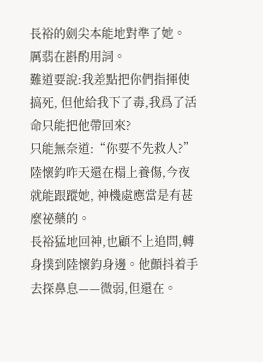長裕的劍尖本能地對準了她。
厲翡在斟酌用詞。
難道要說:我差點把你們指揮使搞死, 但他給我下了毒,我爲了活命只能把他帶回來?
只能無奈道:“你要不先救人?”
陸懷鈞昨天還在榻上養傷,今夜就能跟蹤她, 神機處應當是有甚麼祕藥的。
長裕猛地回神,也顧不上追問,轉身撲到陸懷鈞身邊。他顫抖着手去探鼻息——微弱,但還在。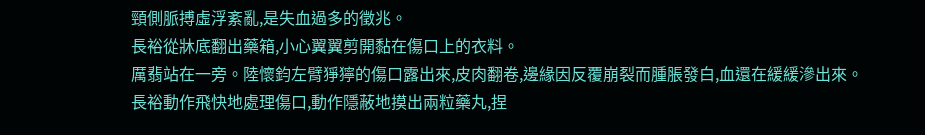頸側脈搏虛浮紊亂,是失血過多的徵兆。
長裕從牀底翻出藥箱,小心翼翼剪開黏在傷口上的衣料。
厲翡站在一旁。陸懷鈞左臂猙獰的傷口露出來,皮肉翻卷,邊緣因反覆崩裂而腫脹發白,血還在緩緩滲出來。
長裕動作飛快地處理傷口,動作隱蔽地摸出兩粒藥丸,捏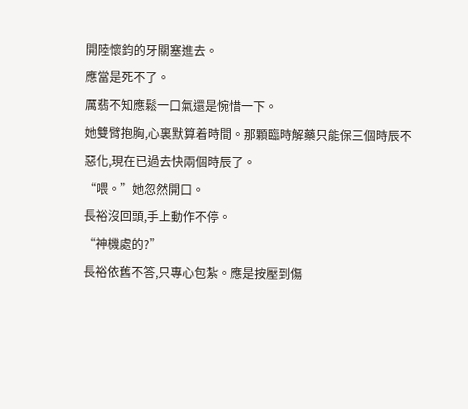開陸懷鈞的牙關塞進去。
應當是死不了。
厲翡不知應鬆一口氣還是惋惜一下。
她雙臂抱胸,心裏默算着時間。那顆臨時解藥只能保三個時辰不惡化,現在已過去快兩個時辰了。
“喂。”她忽然開口。
長裕沒回頭,手上動作不停。
“神機處的?”
長裕依舊不答,只專心包紮。應是按壓到傷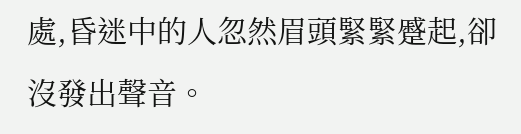處,昏迷中的人忽然眉頭緊緊蹙起,卻沒發出聲音。